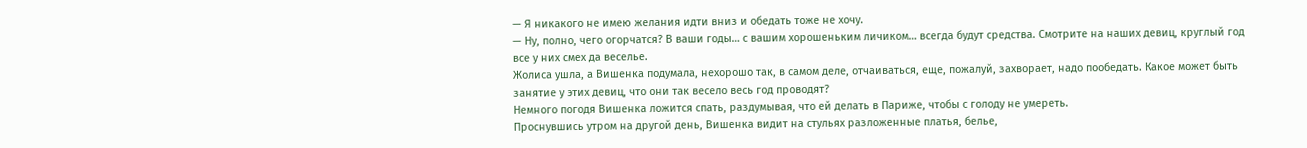— Я никакого не имею желания идти вниз и обедать тоже не хочу.
— Ну, полно, чего огорчатся? В ваши годы… с вашим хорошеньким личиком… всегда будут средства. Смотрите на наших девиц, круглый год все у них смех да веселье.
Жолиса ушла, а Вишенка подумала, нехорошо так, в самом деле, отчаиваться, еще, пожалуй, захворает, надо пообедать. Какое может быть занятие у этих девиц, что они так весело весь год проводят?
Немного погодя Вишенка ложится спать, раздумывая, что ей делать в Париже, чтобы с голоду не умереть.
Проснувшись утром на другой день, Вишенка видит на стульях разложенные платья, белье,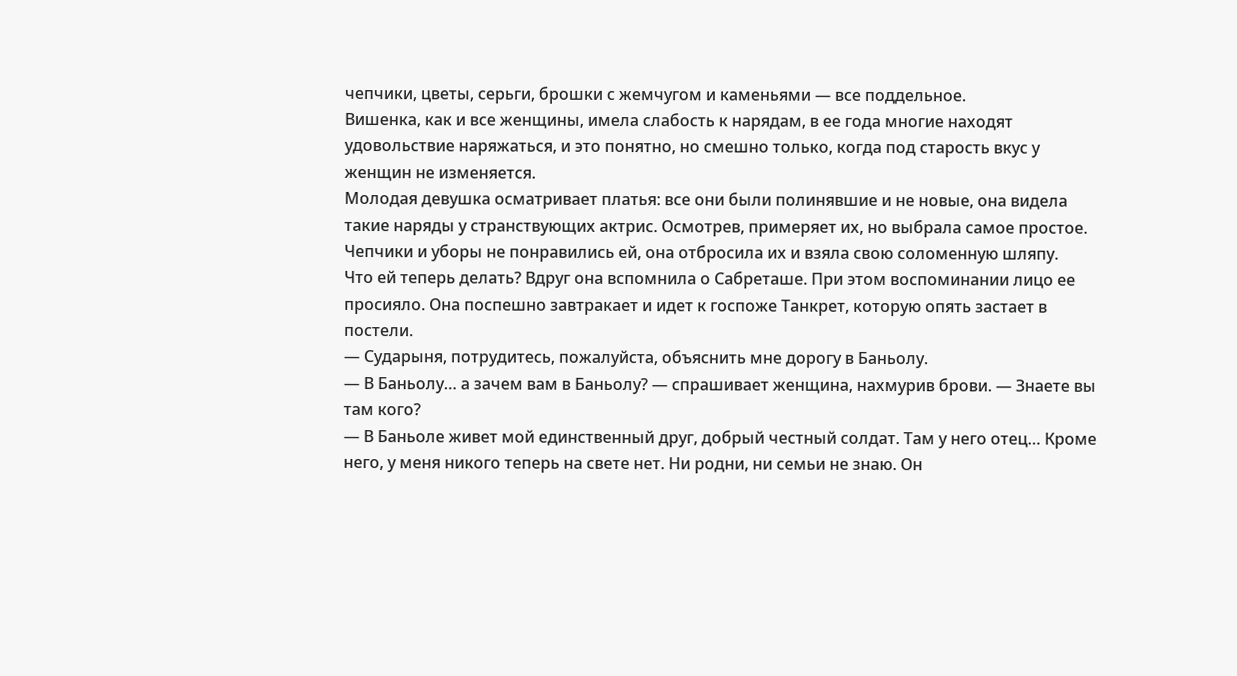чепчики, цветы, серьги, брошки с жемчугом и каменьями — все поддельное.
Вишенка, как и все женщины, имела слабость к нарядам, в ее года многие находят удовольствие наряжаться, и это понятно, но смешно только, когда под старость вкус у женщин не изменяется.
Молодая девушка осматривает платья: все они были полинявшие и не новые, она видела такие наряды у странствующих актрис. Осмотрев, примеряет их, но выбрала самое простое. Чепчики и уборы не понравились ей, она отбросила их и взяла свою соломенную шляпу.
Что ей теперь делать? Вдруг она вспомнила о Сабреташе. При этом воспоминании лицо ее просияло. Она поспешно завтракает и идет к госпоже Танкрет, которую опять застает в постели.
— Сударыня, потрудитесь, пожалуйста, объяснить мне дорогу в Баньолу.
— В Баньолу… а зачем вам в Баньолу? — спрашивает женщина, нахмурив брови. — Знаете вы там кого?
— В Баньоле живет мой единственный друг, добрый честный солдат. Там у него отец… Кроме него, у меня никого теперь на свете нет. Ни родни, ни семьи не знаю. Он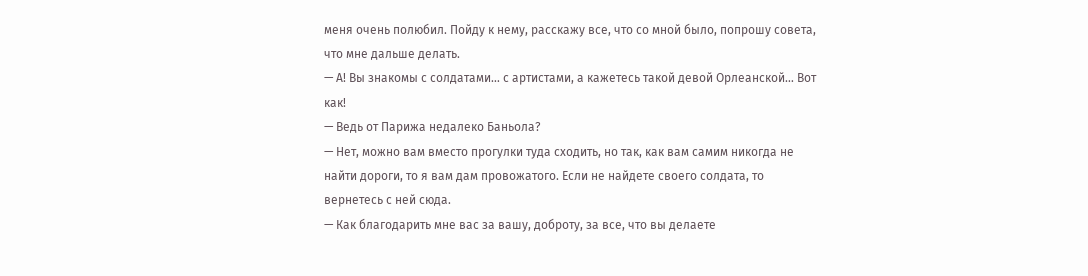меня очень полюбил. Пойду к нему, расскажу все, что со мной было, попрошу совета, что мне дальше делать.
— А! Вы знакомы с солдатами… с артистами, а кажетесь такой девой Орлеанской… Вот как!
— Ведь от Парижа недалеко Баньола?
— Нет, можно вам вместо прогулки туда сходить, но так, как вам самим никогда не найти дороги, то я вам дам провожатого. Если не найдете своего солдата, то вернетесь с ней сюда.
— Как благодарить мне вас за вашу, доброту, за все, что вы делаете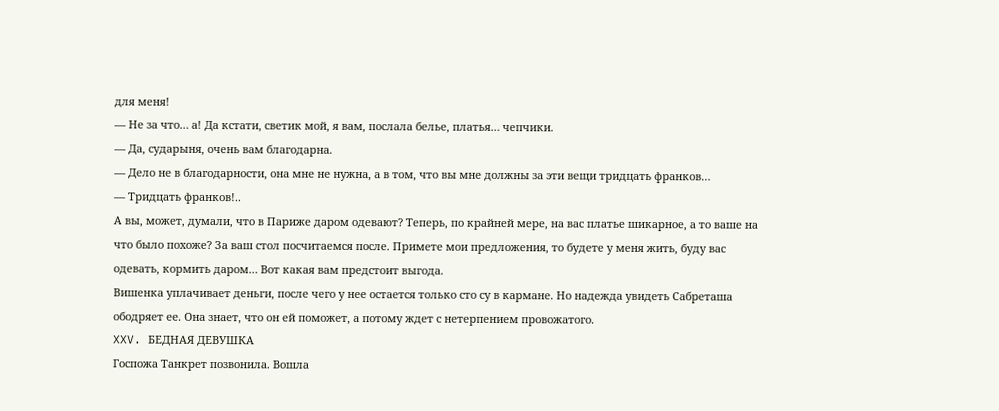для меня!
— Не за что… а! Да кстати, светик мой, я вам, послала белье, платья… чепчики.
— Да, сударыня, очень вам благодарна.
— Дело не в благодарности, она мне не нужна, а в том, что вы мне должны за эти вещи тридцать франков…
— Тридцать франков!..
А вы, может, думали, что в Париже даром одевают? Теперь, по крайней мере, на вас платье шикарное, а то ваше на что было похоже? За ваш стол посчитаемся после. Примете мои предложения, то будете у меня жить, буду вас одевать, кормить даром… Вот какая вам предстоит выгода.
Вишенка уплачивает деньги, после чего у нее остается только сто су в кармане. Но надежда увидеть Сабреташа ободряет ее. Она знает, что он ей поможет, а потому ждет с нетерпением провожатого.
XXV. БЕДНАЯ ДЕВУШКА
Госпожа Танкрет позвонила. Вошла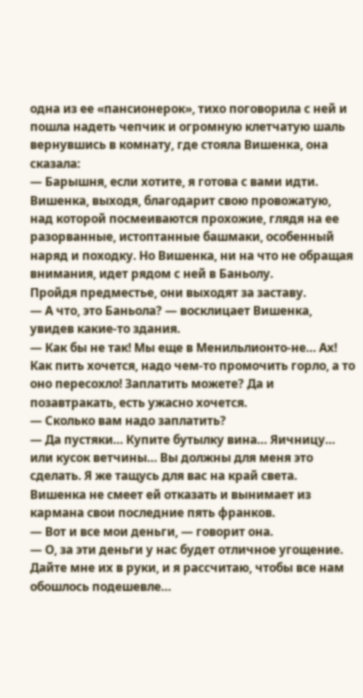одна из ее «пансионерок», тихо поговорила с ней и пошла надеть чепчик и огромную клетчатую шаль вернувшись в комнату, где стояла Вишенка, она сказала:
— Барышня, если хотите, я готова с вами идти.
Вишенка, выходя, благодарит свою провожатую, над которой посмеиваются прохожие, глядя на ее разорванные, истоптанные башмаки, особенный наряд и походку. Но Вишенка, ни на что не обращая внимания, идет рядом с ней в Баньолу.
Пройдя предместье, они выходят за заставу.
— А что, это Баньола? — восклицает Вишенка, увидев какие-то здания.
— Как бы не так! Мы еще в Менильлионто-не… Ах! Как пить хочется, надо чем-то промочить горло, а то оно пересохло! Заплатить можете? Да и позавтракать, есть ужасно хочется.
— Сколько вам надо заплатить?
— Да пустяки… Купите бутылку вина… Яичницу… или кусок ветчины… Вы должны для меня это сделать. Я же тащусь для вас на край света.
Вишенка не смеет ей отказать и вынимает из кармана свои последние пять франков.
— Вот и все мои деньги, — говорит она.
— О, за эти деньги у нас будет отличное угощение. Дайте мне их в руки, и я рассчитаю, чтобы все нам обошлось подешевле…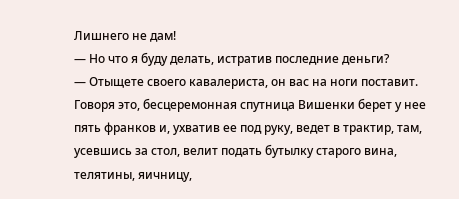Лишнего не дам!
— Но что я буду делать, истратив последние деньги?
— Отыщете своего кавалериста, он вас на ноги поставит.
Говоря это, бесцеремонная спутница Вишенки берет у нее пять франков и, ухватив ее под руку, ведет в трактир, там, усевшись за стол, велит подать бутылку старого вина, телятины, яичницу,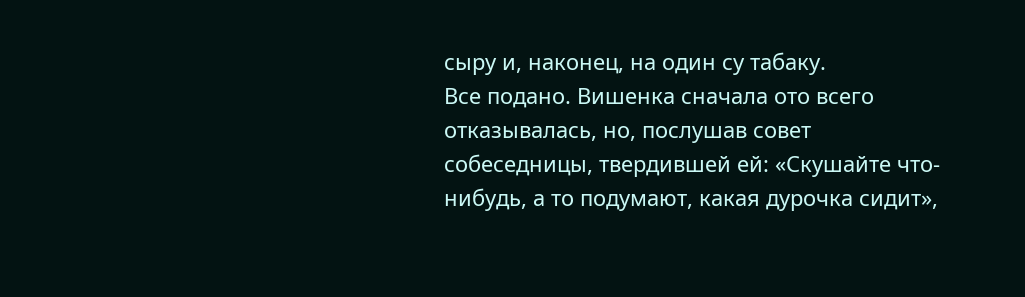сыру и, наконец, на один су табаку.
Все подано. Вишенка сначала ото всего отказывалась, но, послушав совет собеседницы, твердившей ей: «Скушайте что-нибудь, а то подумают, какая дурочка сидит»,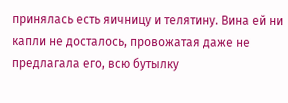принялась есть яичницу и телятину. Вина ей ни капли не досталось, провожатая даже не предлагала его, всю бутылку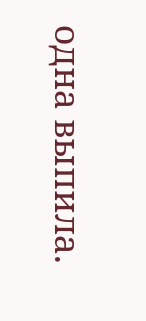одна выпила.